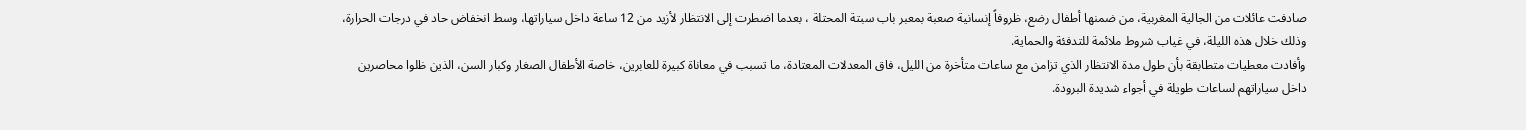صادفت عائلات من الجالية المغربية، من ضمنها أطفال رضع، ظروفاً إنسانية صعبة بمعبر باب سبتة المحتلة ، بعدما اضطرت إلى الانتظار لأزيد من 12 ساعة داخل سياراتها، وسط انخفاض حاد في درجات الحرارة، وذلك خلال هذه الليلة، في غياب شروط ملائمة للتدفئة والحماية.
وأفادت معطيات متطابقة بأن طول مدة الانتظار الذي تزامن مع ساعات متأخرة من الليل، فاق المعدلات المعتادة، ما تسبب في معاناة كبيرة للعابرين، خاصة الأطفال الصغار وكبار السن، الذين ظلوا محاصرين داخل سياراتهم لساعات طويلة في أجواء شديدة البرودة.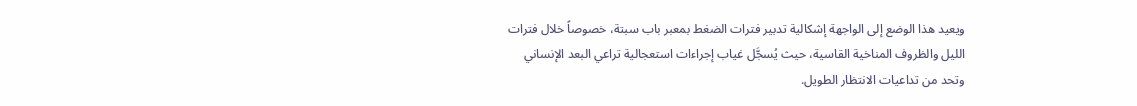ويعيد هذا الوضع إلى الواجهة إشكالية تدبير فترات الضغط بمعبر باب سبتة، خصوصاً خلال فترات الليل والظروف المناخية القاسية، حيث يُسجَّل غياب إجراءات استعجالية تراعي البعد الإنساني وتحد من تداعيات الانتظار الطويل.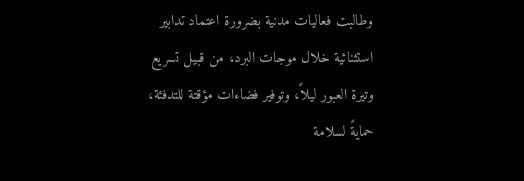وطالبت فعاليات مدنية بضرورة اعتماد تدابير استثنائية خلال موجات البرد، من قبيل تسريع وتيرة العبور ليلاً، وتوفير فضاءات مؤقتة للتدفئة، حمايةً لسلامة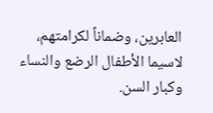العابرين، وضماناً لكرامتهم، لاسيما الأطفال الرضع والنساء وكبار السن.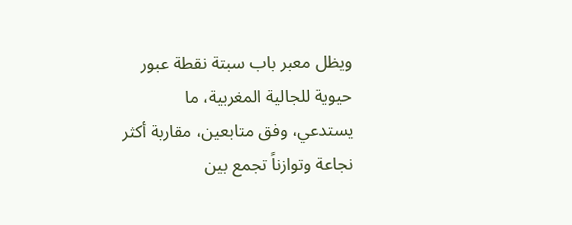ويظل معبر باب سبتة نقطة عبور حيوية للجالية المغربية، ما يستدعي، وفق متابعين، مقاربة أكثر نجاعة وتوازناً تجمع بين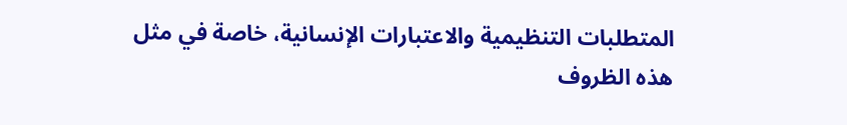المتطلبات التنظيمية والاعتبارات الإنسانية، خاصة في مثل هذه الظروف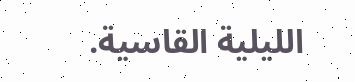الليلية القاسية.